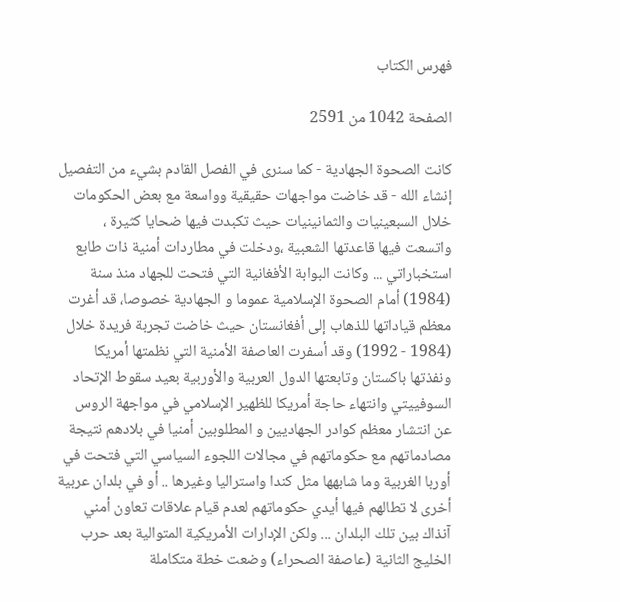فهرس الكتاب

الصفحة 1042 من 2591

كانت الصحوة الجهادية - كما سنرى في الفصل القادم بشيء من التفصيل إنشاء الله - قد خاضت مواجهات حقيقية وواسعة مع بعض الحكومات خلال السبعينيات والثمانينيات حيث تكبدت فيها ضحايا كثيرة ، واتسعت فيها قاعدتها الشعبية ،ودخلت في مطاردات أمنية ذات طابع استخباراتي ... وكانت البوابة الأفغانية التي فتحت للجهاد منذ سنة (1984) أمام الصحوة الإسلامية عموما و الجهادية خصوصا، قد أغرت معظم قياداتها للذهاب إلى أفغانستان حيث خاضت تجربة فريدة خلال (1984 - 1992) وقد أسفرت العاصفة الأمنية التي نظمتها أمريكا ونفذتها باكستان وتابعتها الدول العربية والأوربية بعيد سقوط الإتحاد السوفييتي وانتهاء حاجة أمريكا للظهير الإسلامي في مواجهة الروس عن انتشار معظم كوادر الجهاديين و المطلوبين أمنيا في بلادهم نتيجة مصادماتهم مع حكوماتهم في مجالات اللجوء السياسي التي فتحت في أوربا الغربية وما شابهها مثل كندا واستراليا وغيرها .. أو في بلدان عربية أخرى لا تطالهم فيها أيدي حكوماتهم لعدم قيام علاقات تعاون أمني آنذاك بين تلك البلدان ... ولكن الإدارات الأمريكية المتوالية بعد حرب الخليج الثانية (عاصفة الصحراء) وضعت خطة متكاملة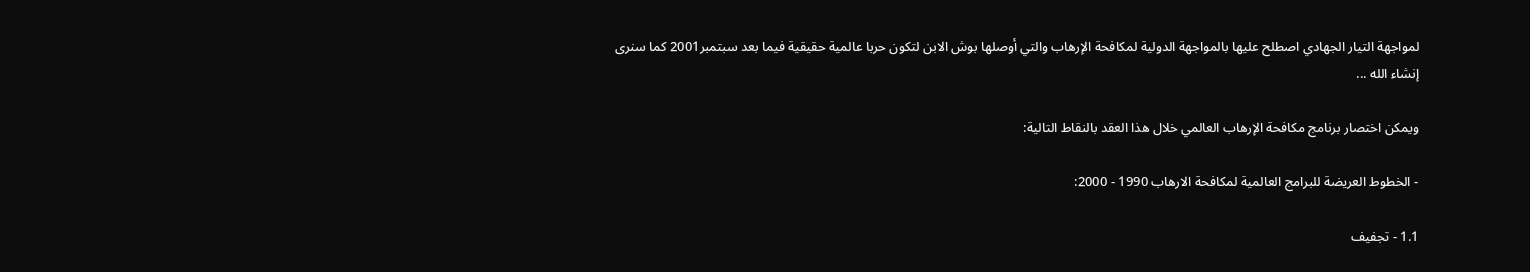لمواجهة التيار الجهادي اصطلح عليها بالمواجهة الدولية لمكافحة الإرهاب والتي أوصلها بوش الابن لتكون حربا عالمية حقيقية فيما بعد سبتمبر2001 كما سنرى إنشاء الله ...

ويمكن اختصار برنامج مكافحة الإرهاب العالمي خلال هذا العقد بالنقاط التالية:

- الخطوط العريضة للبرامج العالمية لمكافحة الارهاب 1990 - 2000:

1.1 - تجفيف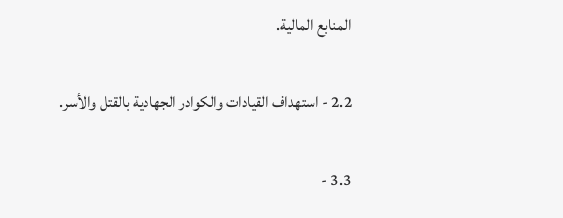المنابع المالية.

2.2 - استهداف القيادات والكوادر الجهادية بالقتل والأسر.

3.3 -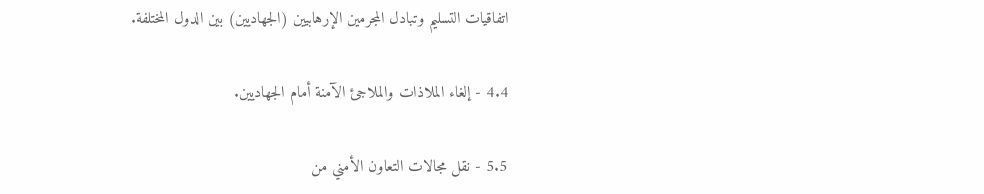اتفاقيات التسليم وتبادل المجرمين الإرهابيين (الجهاديين) بين الدول المختلفة.

4.4 - إلغاء الملاذات والملاجئ الآمنة أمام الجهاديين.

5.5 - نقل مجالات التعاون الأمني من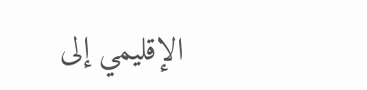الإقليمي إلى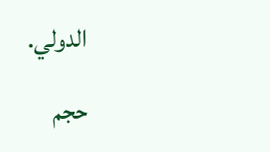الدولي.

حجم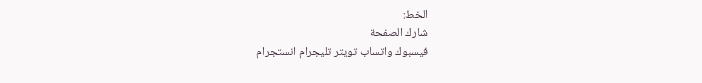الخط:
شارك الصفحة
فيسبوك واتساب تويتر تليجرام انستجرام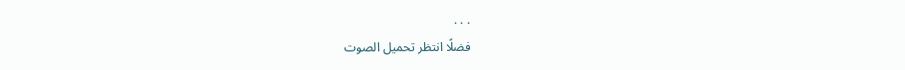. . .
فضلًا انتظر تحميل الصوت